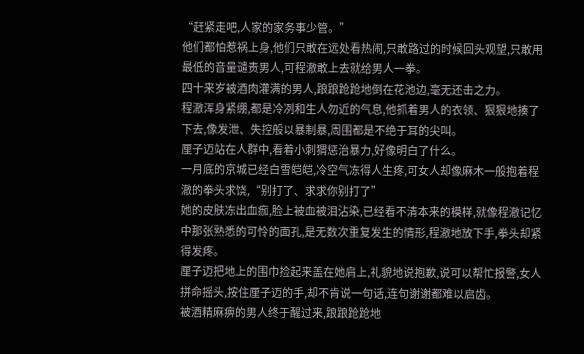“赶紧走吧,人家的家务事少管。”
他们都怕惹祸上身,他们只敢在远处看热闹,只敢路过的时候回头观望,只敢用最低的音量谴责男人,可程澈敢上去就给男人一拳。
四十来岁被酒肉灌满的男人,踉踉跄跄地倒在花池边,毫无还击之力。
程澈浑身紧绷,都是冷冽和生人勿近的气息,他抓着男人的衣领、狠狠地揍了下去,像发泄、失控般以暴制暴,周围都是不绝于耳的尖叫。
厘子迈站在人群中,看着小刺猬惩治暴力,好像明白了什么。
一月底的京城已经白雪皑皑,冷空气冻得人生疼,可女人却像麻木一般抱着程澈的拳头求饶,“别打了、求求你别打了”
她的皮肤冻出血痂,脸上被血被泪沾染,已经看不清本来的模样,就像程澈记忆中那张熟悉的可怜的面孔,是无数次重复发生的情形,程澈地放下手,拳头却紧得发疼。
厘子迈把地上的围巾捡起来盖在她肩上,礼貌地说抱歉,说可以帮忙报警,女人拼命摇头,按住厘子迈的手,却不肯说一句话,连句谢谢都难以启齿。
被酒精麻痹的男人终于醒过来,踉踉跄跄地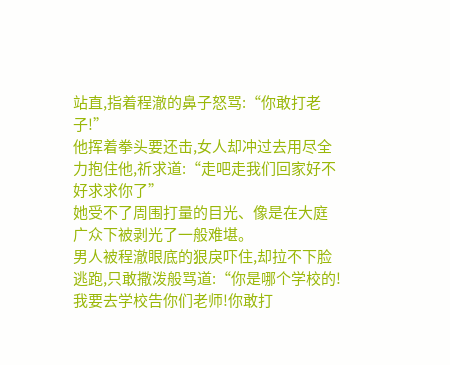站直,指着程澈的鼻子怒骂:“你敢打老子!”
他挥着拳头要还击,女人却冲过去用尽全力抱住他,祈求道:“走吧走我们回家好不好求求你了”
她受不了周围打量的目光、像是在大庭广众下被剥光了一般难堪。
男人被程澈眼底的狠戾吓住,却拉不下脸逃跑,只敢撒泼般骂道:“你是哪个学校的!我要去学校告你们老师!你敢打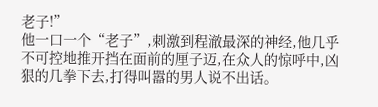老子!”
他一口一个“老子”,刺激到程澈最深的神经,他几乎不可控地推开挡在面前的厘子迈,在众人的惊呼中,凶狠的几拳下去,打得叫嚣的男人说不出话。